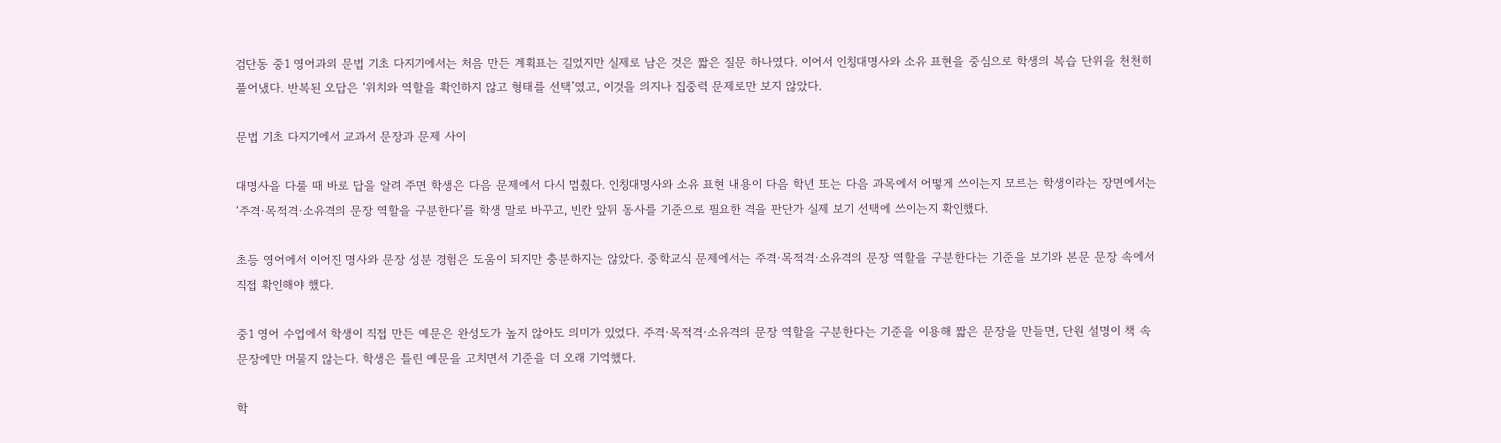검단동 중1 영어과외 문법 기초 다지기에서는 처음 만든 계획표는 길었지만 실제로 남은 것은 짧은 질문 하나였다. 이어서 인칭대명사와 소유 표현을 중심으로 학생의 복습 단위을 천천히 풀어냈다. 반복된 오답은 ‘위치와 역할을 확인하지 않고 형태를 선택’였고, 이것을 의지나 집중력 문제로만 보지 않았다.

문법 기초 다지기에서 교과서 문장과 문제 사이

대명사을 다룰 때 바로 답을 알려 주면 학생은 다음 문제에서 다시 멈췄다. 인칭대명사와 소유 표현 내용이 다음 학년 또는 다음 과목에서 어떻게 쓰이는지 모르는 학생이라는 장면에서는 ‘주격·목적격·소유격의 문장 역할을 구분한다’를 학생 말로 바꾸고, 빈칸 앞뒤 동사를 기준으로 필요한 격을 판단가 실제 보기 선택에 쓰이는지 확인했다.

초등 영어에서 이어진 명사와 문장 성분 경험은 도움이 되지만 충분하지는 않았다. 중학교식 문제에서는 주격·목적격·소유격의 문장 역할을 구분한다는 기준을 보기와 본문 문장 속에서 직접 확인해야 했다.

중1 영어 수업에서 학생이 직접 만든 예문은 완성도가 높지 않아도 의미가 있었다. 주격·목적격·소유격의 문장 역할을 구분한다는 기준을 이용해 짧은 문장을 만들면, 단원 설명이 책 속 문장에만 머물지 않는다. 학생은 틀린 예문을 고치면서 기준을 더 오래 기억했다.

학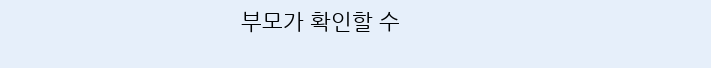부모가 확인할 수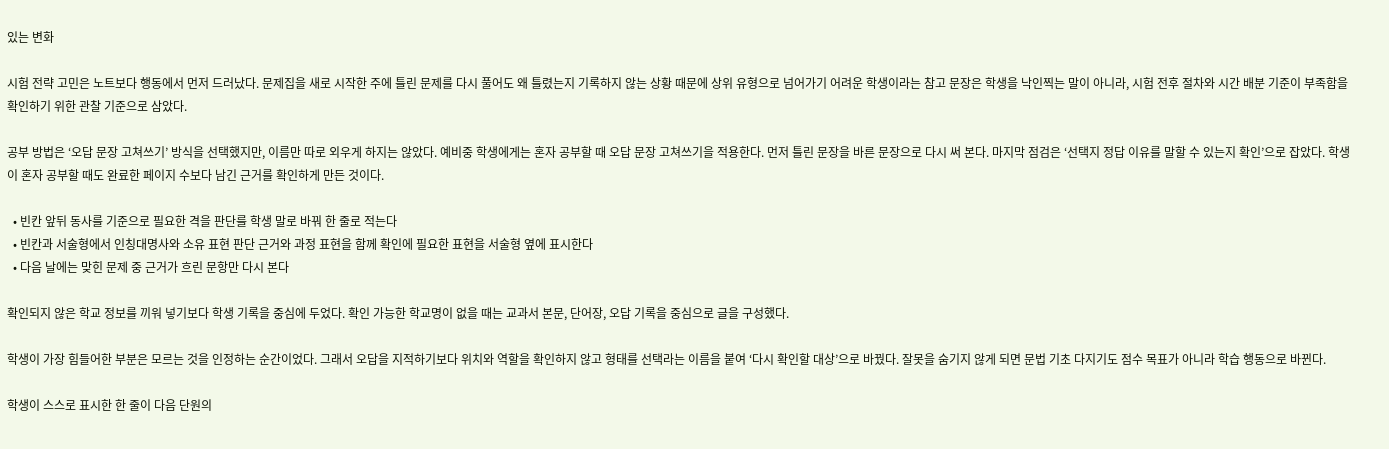있는 변화

시험 전략 고민은 노트보다 행동에서 먼저 드러났다. 문제집을 새로 시작한 주에 틀린 문제를 다시 풀어도 왜 틀렸는지 기록하지 않는 상황 때문에 상위 유형으로 넘어가기 어려운 학생이라는 참고 문장은 학생을 낙인찍는 말이 아니라, 시험 전후 절차와 시간 배분 기준이 부족함을 확인하기 위한 관찰 기준으로 삼았다.

공부 방법은 ‘오답 문장 고쳐쓰기’ 방식을 선택했지만, 이름만 따로 외우게 하지는 않았다. 예비중 학생에게는 혼자 공부할 때 오답 문장 고쳐쓰기을 적용한다. 먼저 틀린 문장을 바른 문장으로 다시 써 본다. 마지막 점검은 ‘선택지 정답 이유를 말할 수 있는지 확인’으로 잡았다. 학생이 혼자 공부할 때도 완료한 페이지 수보다 남긴 근거를 확인하게 만든 것이다.

  • 빈칸 앞뒤 동사를 기준으로 필요한 격을 판단를 학생 말로 바꿔 한 줄로 적는다
  • 빈칸과 서술형에서 인칭대명사와 소유 표현 판단 근거와 과정 표현을 함께 확인에 필요한 표현을 서술형 옆에 표시한다
  • 다음 날에는 맞힌 문제 중 근거가 흐린 문항만 다시 본다

확인되지 않은 학교 정보를 끼워 넣기보다 학생 기록을 중심에 두었다. 확인 가능한 학교명이 없을 때는 교과서 본문, 단어장, 오답 기록을 중심으로 글을 구성했다.

학생이 가장 힘들어한 부분은 모르는 것을 인정하는 순간이었다. 그래서 오답을 지적하기보다 위치와 역할을 확인하지 않고 형태를 선택라는 이름을 붙여 ‘다시 확인할 대상’으로 바꿨다. 잘못을 숨기지 않게 되면 문법 기초 다지기도 점수 목표가 아니라 학습 행동으로 바뀐다.

학생이 스스로 표시한 한 줄이 다음 단원의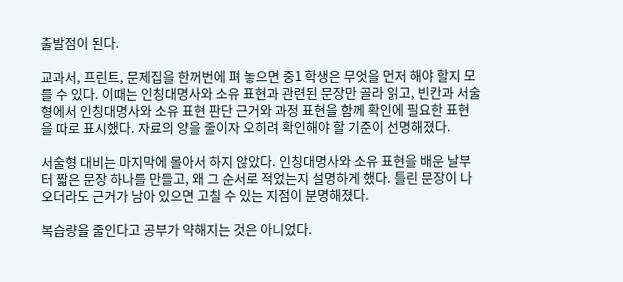출발점이 된다.

교과서, 프린트, 문제집을 한꺼번에 펴 놓으면 중1 학생은 무엇을 먼저 해야 할지 모를 수 있다. 이때는 인칭대명사와 소유 표현과 관련된 문장만 골라 읽고, 빈칸과 서술형에서 인칭대명사와 소유 표현 판단 근거와 과정 표현을 함께 확인에 필요한 표현을 따로 표시했다. 자료의 양을 줄이자 오히려 확인해야 할 기준이 선명해졌다.

서술형 대비는 마지막에 몰아서 하지 않았다. 인칭대명사와 소유 표현을 배운 날부터 짧은 문장 하나를 만들고, 왜 그 순서로 적었는지 설명하게 했다. 틀린 문장이 나오더라도 근거가 남아 있으면 고칠 수 있는 지점이 분명해졌다.

복습량을 줄인다고 공부가 약해지는 것은 아니었다.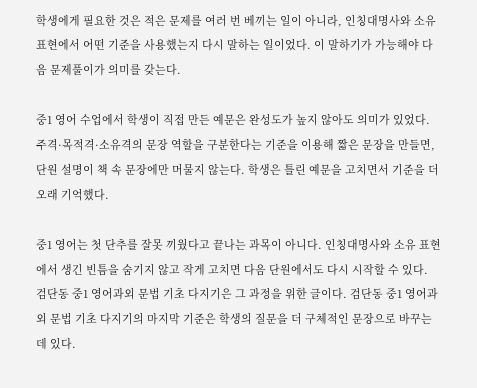학생에게 필요한 것은 적은 문제를 여러 번 베끼는 일이 아니라, 인칭대명사와 소유 표현에서 어떤 기준을 사용했는지 다시 말하는 일이었다. 이 말하기가 가능해야 다음 문제풀이가 의미를 갖는다.

중1 영어 수업에서 학생이 직접 만든 예문은 완성도가 높지 않아도 의미가 있었다. 주격·목적격·소유격의 문장 역할을 구분한다는 기준을 이용해 짧은 문장을 만들면, 단원 설명이 책 속 문장에만 머물지 않는다. 학생은 틀린 예문을 고치면서 기준을 더 오래 기억했다.

중1 영어는 첫 단추를 잘못 끼웠다고 끝나는 과목이 아니다. 인칭대명사와 소유 표현에서 생긴 빈틈을 숨기지 않고 작게 고치면 다음 단원에서도 다시 시작할 수 있다. 검단동 중1 영어과외 문법 기초 다지기은 그 과정을 위한 글이다. 검단동 중1 영어과외 문법 기초 다지기의 마지막 기준은 학생의 질문을 더 구체적인 문장으로 바꾸는 데 있다.